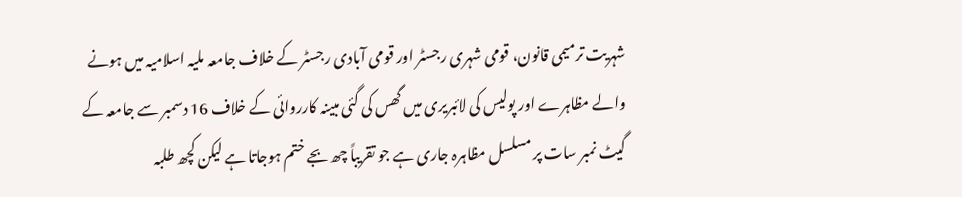شہریت ترمیمی قانون، قومی شہری رجسٹر اور قومی آبادی رجسٹر کے خلاف جامعہ ملیہ اسلامیہ میں ہونے والے مظاہرے اور پولیس کی لائبریری میں گھس کی گئی مبینہ کارروائی کے خلاف 16 دسمبر سے جامعہ کے گیٹ نمبر سات پر مسلسل مظاہرہ جاری ہے جو تقریباً چھ بجے ختم ہوجاتا ہے لیکن کچھ طلبہ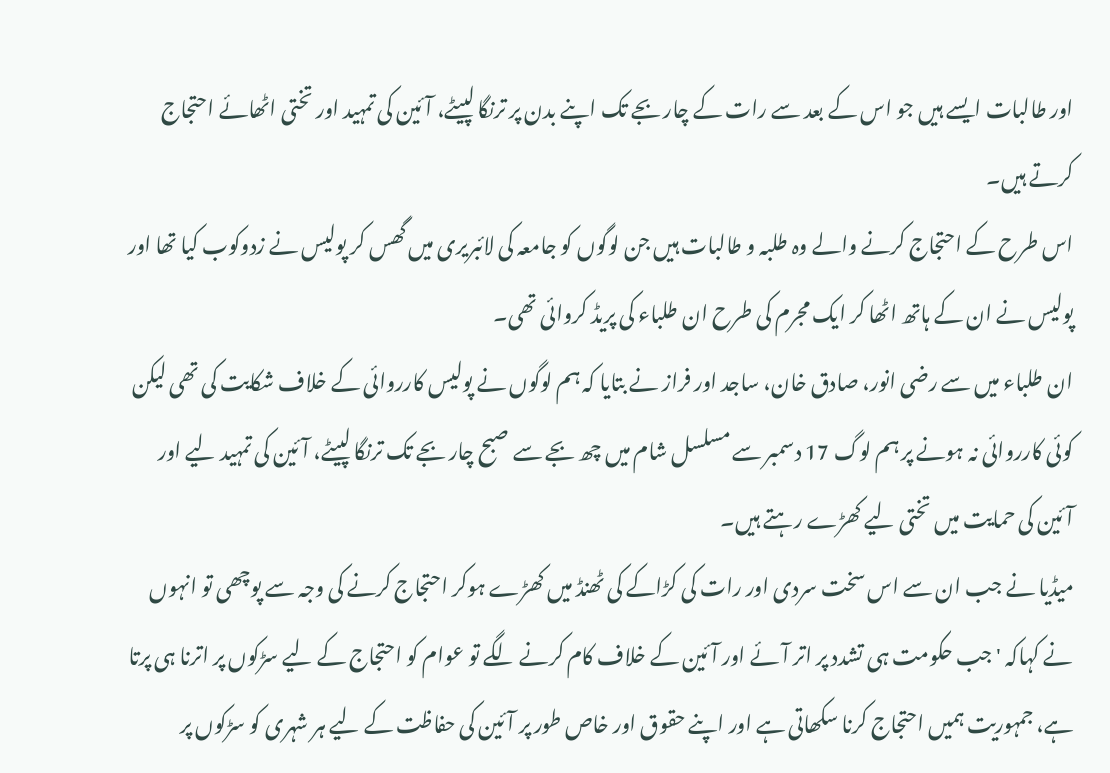اور طالبات ایسے ہیں جو اس کے بعد سے رات کے چار بجے تک اپنے بدن پر ترنگا لپیٹے، آئین کی تمہید اور تختی اٹھائے احتجاج کرتے ہیں۔
اس طرح کے احتجاج کرنے والے وہ طلبہ و طالبات ہیں جن لوگوں کو جامعہ کی لائبریری میں گھس کر پولیس نے زدوکوب کیا تھا اور پولیس نے ان کے ہاتھ اٹھا کر ایک مجرم کی طرح ان طلباء کی پریڈ کروائی تھی۔
ان طلباء میں سے رضی انور، صادق خان، ساجد اور فراز نے بتایا کہ ہم لوگوں نے پولیس کارروائی کے خلاف شکایت کی تھی لیکن کوئی کارروائی نہ ہونے پر ہم لوگ 17 دسمبر سے مسلسل شام میں چھ بجے سے صبح چار بجے تک ترنگا لپیٹے، آئین کی تمہید لیے اور آئین کی حمایت میں تختی لیے کھڑے رہتے ہیں۔
میڈیا نے جب ان سے اس سخت سردی اور رات کی کڑاکے کی ٹھنڈ میں کھڑے ہوکر احتجاج کرنے کی وجہ سے پوچھی تو انہوں نے کہاکہ 'جب حکومت ہی تشدد پر اتر آئے اور آئین کے خلاف کام کرنے لگے تو عوام کو احتجاج کے لیے سڑکوں پر اترنا ہی پرتا ہے، جمہوریت ہمیں احتجاج کرنا سکھاتی ہے اور اپنے حقوق اور خاص طور پر آئین کی حفاظت کے لیے ہر شہری کو سڑکوں پر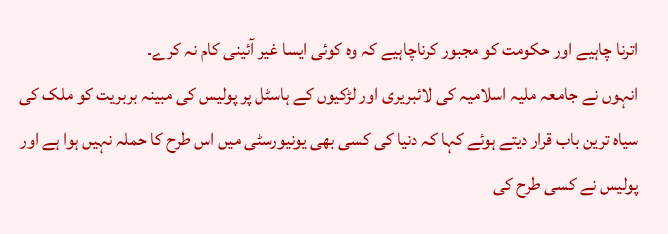اترنا چاہیے اور حکومت کو مجبور کرناچاہیے کہ وہ کوئی ایسا غیر آئینی کام نہ کرے۔
انہوں نے جامعہ ملیہ اسلامیہ کی لائبریری اور لڑکیوں کے ہاسٹل پر پولیس کی مبینہ بربریت کو ملک کی سیاہ ترین باب قرار دیتے ہوئے کہا کہ دنیا کی کسی بھی یونیورسٹی میں اس طرح کا حملہ نہیں ہوا ہے اور پولیس نے کسی طرح کی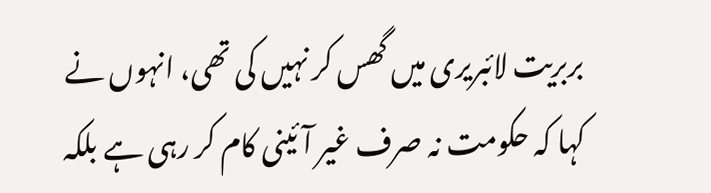بربریت لائبریری میں گھس کر نہیں کی تھی، انہوں نے کہا کہ حکومت نہ صرف غیر آئینی کام کر رہی ہے بلکہ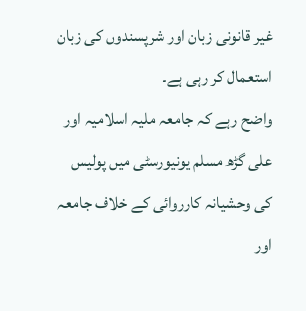غیر قانونی زبان اور شرپسندوں کی زبان استعمال کر رہی ہے۔
واضح رہے کہ جامعہ ملیہ اسلامیہ اور علی گڑھ مسلم یونیورسٹی میں پولیس کی وحشیانہ کارروائی کے خلاف جامعہ اور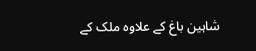شاہین باغ کے علاوہ ملک کے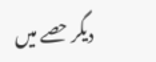دیگر حصے میں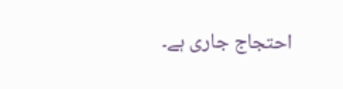احتجاج جاری ہے۔